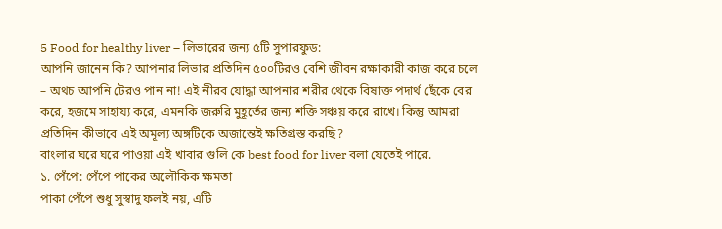5 Food for healthy liver – লিভারের জন্য ৫টি সুপারফুড:
আপনি জানেন কি? আপনার লিভার প্রতিদিন ৫০০টিরও বেশি জীবন রক্ষাকারী কাজ করে চলে – অথচ আপনি টেরও পান না! এই নীরব যোদ্ধা আপনার শরীর থেকে বিষাক্ত পদার্থ ছেঁকে বের করে, হজমে সাহায্য করে, এমনকি জরুরি মুহূর্তের জন্য শক্তি সঞ্চয় করে রাখে। কিন্তু আমরা প্রতিদিন কীভাবে এই অমূল্য অঙ্গটিকে অজান্তেই ক্ষতিগ্রস্ত করছি?
বাংলার ঘরে ঘরে পাওয়া এই খাবার গুলি কে best food for liver বলা যেতেই পারে.
১. পেঁপে: পেঁপে পাকের অলৌকিক ক্ষমতা
পাকা পেঁপে শুধু সুস্বাদু ফলই নয়, এটি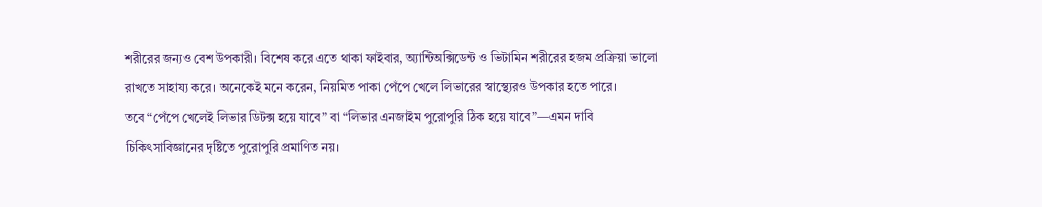শরীরের জন্যও বেশ উপকারী। বিশেষ করে এতে থাকা ফাইবার, অ্যান্টিঅক্সিডেন্ট ও ভিটামিন শরীরের হজম প্রক্রিয়া ভালো রাখতে সাহায্য করে। অনেকেই মনে করেন, নিয়মিত পাকা পেঁপে খেলে লিভারের স্বাস্থ্যেরও উপকার হতে পারে।
তবে “পেঁপে খেলেই লিভার ডিটক্স হয়ে যাবে” বা “লিভার এনজাইম পুরোপুরি ঠিক হয়ে যাবে”—এমন দাবি চিকিৎসাবিজ্ঞানের দৃষ্টিতে পুরোপুরি প্রমাণিত নয়।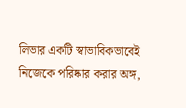লিভার একটি স্বাভাবিকভাবেই নিজেকে পরিষ্কার করার অঙ্গ,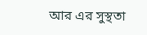আর এর সুস্থতা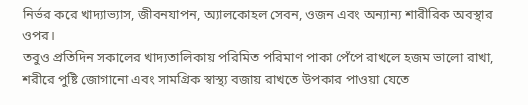নির্ভর করে খাদ্যাভ্যাস, জীবনযাপন, অ্যালকোহল সেবন, ওজন এবং অন্যান্য শারীরিক অবস্থার ওপর।
তবুও প্রতিদিন সকালের খাদ্যতালিকায় পরিমিত পরিমাণ পাকা পেঁপে রাখলে হজম ভালো রাখা, শরীরে পুষ্টি জোগানো এবং সামগ্রিক স্বাস্থ্য বজায় রাখতে উপকার পাওয়া যেতে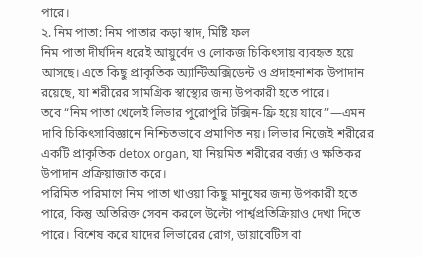পারে।
২. নিম পাতা: নিম পাতার কড়া স্বাদ, মিষ্টি ফল
নিম পাতা দীর্ঘদিন ধরেই আয়ুর্বেদ ও লোকজ চিকিৎসায় ব্যবহৃত হয়ে আসছে। এতে কিছু প্রাকৃতিক অ্যান্টিঅক্সিডেন্ট ও প্রদাহনাশক উপাদান রয়েছে, যা শরীরের সামগ্রিক স্বাস্থ্যের জন্য উপকারী হতে পারে।
তবে “নিম পাতা খেলেই লিভার পুরোপুরি টক্সিন-ফ্রি হয়ে যাবে”—এমন দাবি চিকিৎসাবিজ্ঞানে নিশ্চিতভাবে প্রমাণিত নয়। লিভার নিজেই শরীরের একটি প্রাকৃতিক detox organ, যা নিয়মিত শরীরের বর্জ্য ও ক্ষতিকর উপাদান প্রক্রিয়াজাত করে।
পরিমিত পরিমাণে নিম পাতা খাওয়া কিছু মানুষের জন্য উপকারী হতে পারে, কিন্তু অতিরিক্ত সেবন করলে উল্টো পার্শ্বপ্রতিক্রিয়াও দেখা দিতে পারে। বিশেষ করে যাদের লিভারের রোগ, ডায়াবেটিস বা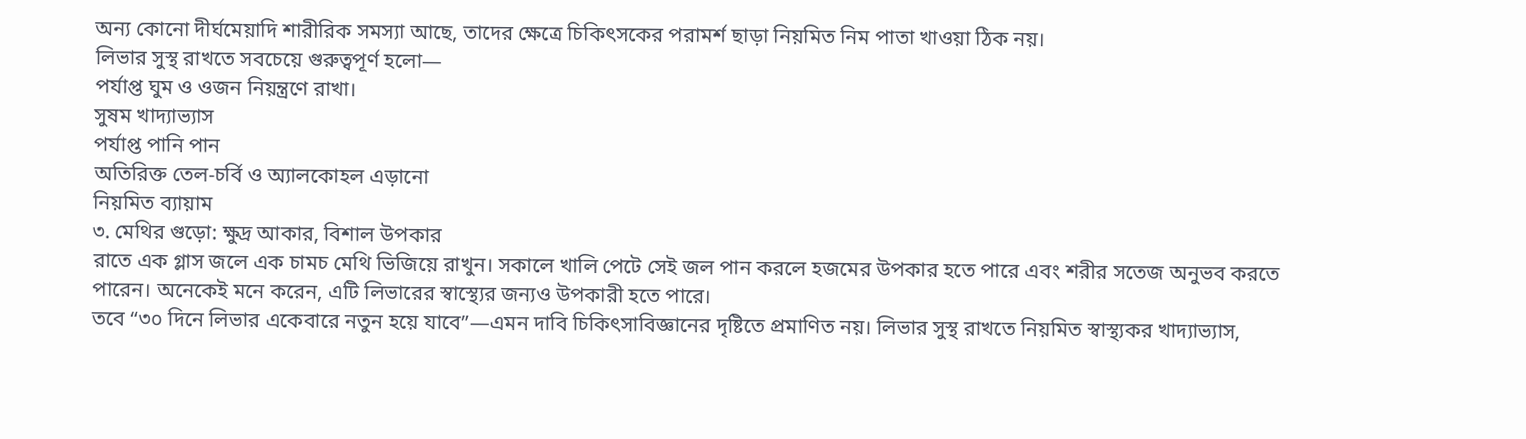অন্য কোনো দীর্ঘমেয়াদি শারীরিক সমস্যা আছে, তাদের ক্ষেত্রে চিকিৎসকের পরামর্শ ছাড়া নিয়মিত নিম পাতা খাওয়া ঠিক নয়।
লিভার সুস্থ রাখতে সবচেয়ে গুরুত্বপূর্ণ হলো—
পর্যাপ্ত ঘুম ও ওজন নিয়ন্ত্রণে রাখা।
সুষম খাদ্যাভ্যাস
পর্যাপ্ত পানি পান
অতিরিক্ত তেল-চর্বি ও অ্যালকোহল এড়ানো
নিয়মিত ব্যায়াম
৩. মেথির গুড়ো: ক্ষুদ্র আকার, বিশাল উপকার
রাতে এক গ্লাস জলে এক চামচ মেথি ভিজিয়ে রাখুন। সকালে খালি পেটে সেই জল পান করলে হজমের উপকার হতে পারে এবং শরীর সতেজ অনুভব করতে পারেন। অনেকেই মনে করেন, এটি লিভারের স্বাস্থ্যের জন্যও উপকারী হতে পারে।
তবে “৩০ দিনে লিভার একেবারে নতুন হয়ে যাবে”—এমন দাবি চিকিৎসাবিজ্ঞানের দৃষ্টিতে প্রমাণিত নয়। লিভার সুস্থ রাখতে নিয়মিত স্বাস্থ্যকর খাদ্যাভ্যাস,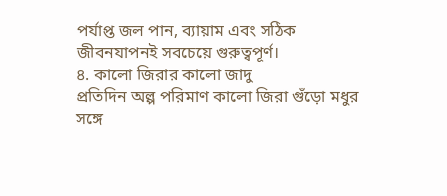পর্যাপ্ত জল পান, ব্যায়াম এবং সঠিক জীবনযাপনই সবচেয়ে গুরুত্বপূর্ণ।
৪. কালো জিরার কালো জাদু
প্রতিদিন অল্প পরিমাণ কালো জিরা গুঁড়ো মধুর সঙ্গে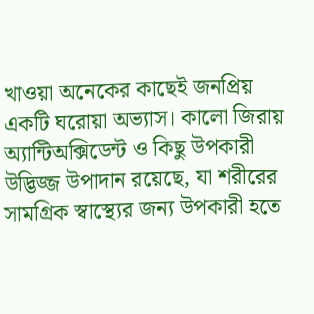খাওয়া অনেকের কাছেই জনপ্রিয় একটি ঘরোয়া অভ্যাস। কালো জিরায় অ্যান্টিঅক্সিডেন্ট ও কিছু উপকারী উদ্ভিজ্জ উপাদান রয়েছে, যা শরীরের সামগ্রিক স্বাস্থ্যের জন্য উপকারী হতে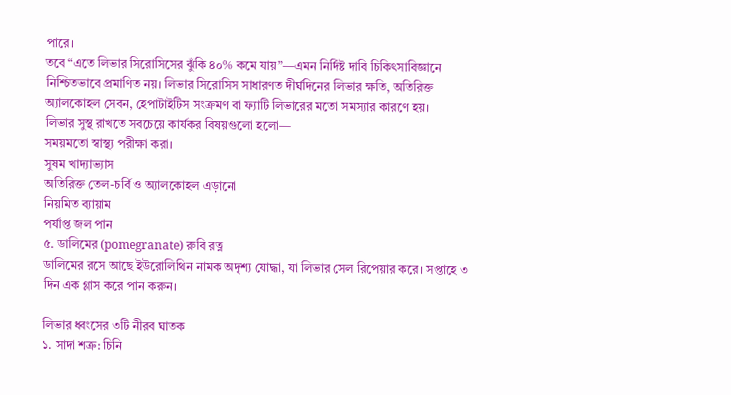পারে।
তবে “এতে লিভার সিরোসিসের ঝুঁকি ৪০% কমে যায়”—এমন নির্দিষ্ট দাবি চিকিৎসাবিজ্ঞানে নিশ্চিতভাবে প্রমাণিত নয়। লিভার সিরোসিস সাধারণত দীর্ঘদিনের লিভার ক্ষতি, অতিরিক্ত অ্যালকোহল সেবন, হেপাটাইটিস সংক্রমণ বা ফ্যাটি লিভারের মতো সমস্যার কারণে হয়।
লিভার সুস্থ রাখতে সবচেয়ে কার্যকর বিষয়গুলো হলো—
সময়মতো স্বাস্থ্য পরীক্ষা করা।
সুষম খাদ্যাভ্যাস
অতিরিক্ত তেল-চর্বি ও অ্যালকোহল এড়ানো
নিয়মিত ব্যায়াম
পর্যাপ্ত জল পান
৫. ডালিমের (pomegranate) রুবি রত্ন
ডালিমের রসে আছে ইউরোলিথিন নামক অদৃশ্য যোদ্ধা, যা লিভার সেল রিপেয়ার করে। সপ্তাহে ৩ দিন এক গ্লাস করে পান করুন।

লিভার ধ্বংসের ৩টি নীরব ঘাতক
১. সাদা শত্রু: চিনি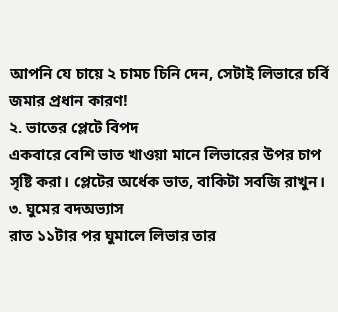আপনি যে চায়ে ২ চামচ চিনি দেন, সেটাই লিভারে চর্বি জমার প্রধান কারণ!
২. ভাতের প্লেটে বিপদ
একবারে বেশি ভাত খাওয়া মানে লিভারের উপর চাপ সৃষ্টি করা। প্লেটের অর্ধেক ভাত, বাকিটা সবজি রাখুন।
৩. ঘুমের বদঅভ্যাস
রাত ১১টার পর ঘুমালে লিভার তার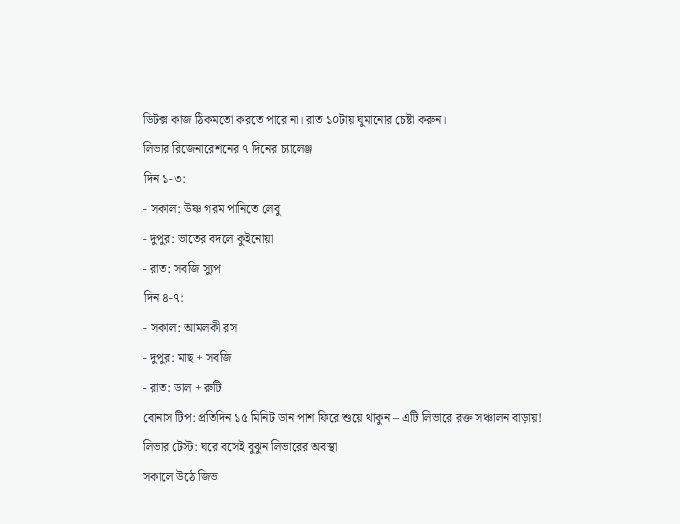ডিটক্স কাজ ঠিকমতো করতে পারে না। রাত ১০টায় ঘুমানোর চেষ্টা করুন।
লিভার রিজেনারেশনের ৭ দিনের চ্যালেঞ্জ
দিন ১-৩:
- সকাল: উষ্ণ গরম পানিতে লেবু
- দুপুর: ভাতের বদলে কুইনোয়া
- রাত: সবজি স্যুপ
দিন ৪-৭:
- সকাল: আমলকী রস
- দুপুর: মাছ + সবজি
- রাত: ডাল + রুটি
বোনাস টিপ: প্রতিদিন ১৫ মিনিট ডান পাশ ফিরে শুয়ে থাকুন – এটি লিভারে রক্ত সঞ্চালন বাড়ায়!
লিভার টেস্ট: ঘরে বসেই বুঝুন লিভারের অবস্থা
সকালে উঠে জিভ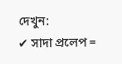দেখুন:
✔ সাদা প্রলেপ =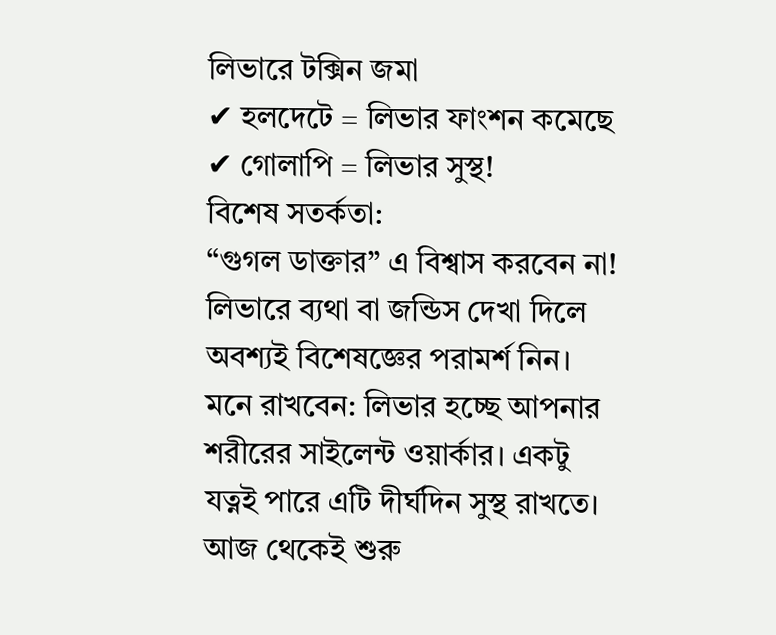লিভারে টক্সিন জমা
✔ হলদেটে = লিভার ফাংশন কমেছে
✔ গোলাপি = লিভার সুস্থ!
বিশেষ সতর্কতা:
“গুগল ডাক্তার” এ বিশ্বাস করবেন না! লিভারে ব্যথা বা জন্ডিস দেখা দিলে অবশ্যই বিশেষজ্ঞের পরামর্শ নিন।
মনে রাখবেন: লিভার হচ্ছে আপনার শরীরের সাইলেন্ট ওয়ার্কার। একটু যত্নই পারে এটি দীর্ঘদিন সুস্থ রাখতে। আজ থেকেই শুরু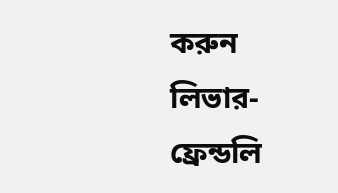করুন লিভার-ফ্রেন্ডলি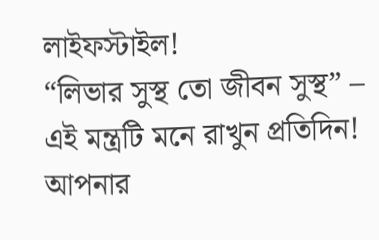লাইফস্টাইল!
“লিভার সুস্থ তো জীবন সুস্থ” – এই মন্ত্রটি মনে রাখুন প্রতিদিন!
আপনার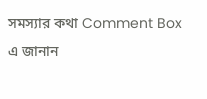সমস্যার কথা Comment Box এ জানান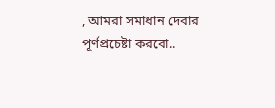, আমরা সমাধান দেবার পূর্ণপ্রচেষ্টা করবো..